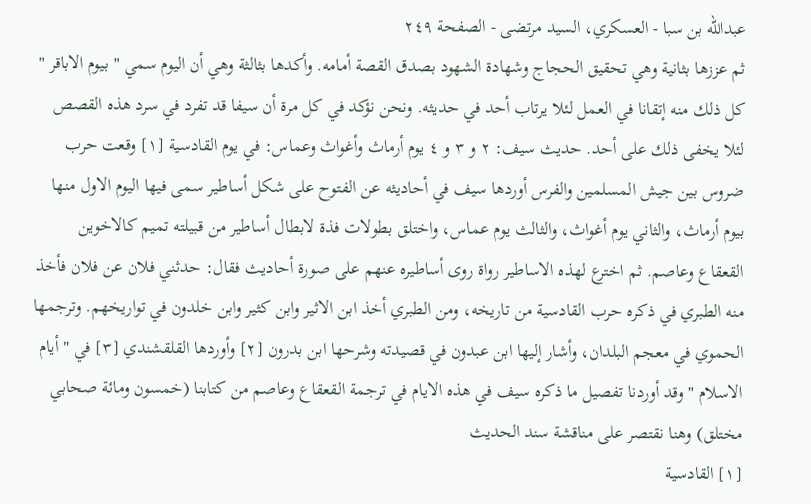عبدالله بن سبا - العسكري، السيد مرتضى - الصفحة ٢٤٩
ثم عززها بثانية وهي تحقيق الحجاج وشهادة الشهود بصدق القصة أمامه. وأكدها بثالثة وهي أن اليوم سمي " بيوم الاباقر " كل ذلك منه إتقانا في العمل لئلا يرتاب أحد في حديثه. ونحن نؤكد في كل مرة أن سيفا قد تفرد في سرد هذه القصص لئلا يخفى ذلك على أحد. حديث سيف: ٢ و ٣ و ٤ يوم أرماث وأغواث وعماس: في يوم القادسية [١] وقعت حرب ضروس بين جيش المسلمين والفرس أوردها سيف في أحاديثه عن الفتوح على شكل أساطير سمى فيها اليوم الاول منها بيوم أرماث، والثاني يوم أغواث، والثالث يوم عماس، واختلق بطولات فذة لابطال أساطير من قبيلته تميم كالاخوين القعقاع وعاصم. ثم اخترع لهذه الاساطير رواة روى أساطيره عنهم على صورة أحاديث فقال: حدثني فلان عن فلان فأخذ منه الطبري في ذكره حرب القادسية من تاريخه، ومن الطبري أخذ ابن الاثير وابن كثير وابن خلدون في تواريخهم. وترجمها الحموي في معجم البلدان، وأشار إليها ابن عبدون في قصيدته وشرحها ابن بدرون [٢] وأوردها القلقشندي [٣] في " أيام الاسلام " وقد أوردنا تفصيل ما ذكره سيف في هذه الايام في ترجمة القعقاع وعاصم من كتابنا (خمسون ومائة صحابي مختلق) وهنا نقتصر على مناقشة سند الحديث
[١] القادسية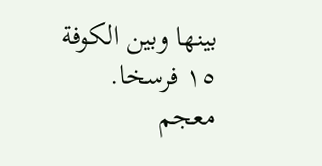بينها وبين الكوفة ١٥ فرسخا. معجم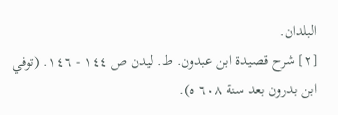البلدان.
[٢] شرح قصيدة ابن عبدون. ط. ليدن ص ١٤٤ - ١٤٦. (توفي ابن بدرون بعد سنة ٦٠٨ ه).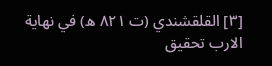[٣] القلقشندي (ت ٨٢١ ه) في نهاية الارب تحقيق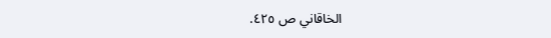الخاقاني ص ٤٢٥.